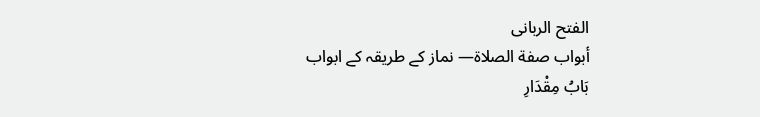الفتح الربانی
أبواب صفة الصلاة— نماز کے طریقہ کے ابواب
بَابُ مِقْدَارِ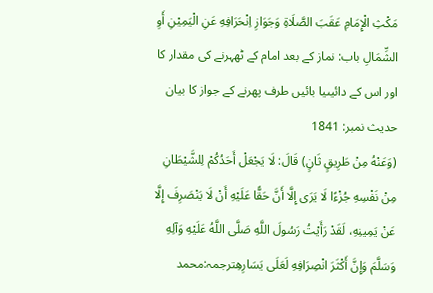مَكْثِ الْإِمَامِ عَقَبَ الصَّلَاةِ وَجَوَازِ اِنْحَرَافِهِ عَنِ الْيَمِيْنِ أَوِ الشِّمَالِ باب: نماز کے بعد امام کے ٹھہرنے کی مقدار کا اور اس کے دائیںیا بائیں طرف پھرنے کے جواز کا بیان
حدیث نمبر: 1841
(وَعَنْهُ مِنْ طَرِيقٍ ثَانٍ) قَالَ: لَا يَجْعَلْ أَحَدُكُمْ لِلشَّيْطَانِ مِنْ نَفْسِهِ جُزْءًا لَا يَرَى إِلَّا أَنَّ حَقًّا عَلَيْهِ أَنْ لَا يَنْصَرِفَ إِلَّا عَنْ يَمِينِهِ، لَقَدْ رَأَيْتُ رَسُولَ اللَّهِ صَلَّى اللَّهُ عَلَيْهِ وَآلِهِ وَسَلَّمَ وَإِنَّ أَكْثَرَ انْصِرَافِهِ لَعَلَى يَسَارِهِترجمہ:محمد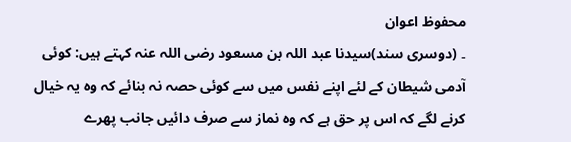محفوظ اعوان
۔ (دوسری سند)سیدنا عبد اللہ بن مسعود رضی اللہ عنہ کہتے ہیں: کوئی آدمی شیطان کے لئے اپنے نفس میں سے کوئی حصہ نہ بنائے کہ وہ یہ خیال کرنے لگے کہ اس پر حق ہے کہ وہ نماز سے صرف دائیں جانب پھرے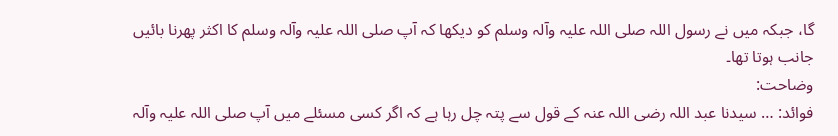گا، جبکہ میں نے رسول اللہ صلی اللہ علیہ وآلہ وسلم کو دیکھا کہ آپ صلی اللہ علیہ وآلہ وسلم کا اکثر پھرنا بائیں جانب ہوتا تھا۔
وضاحت:
فوائد: … سیدنا عبد اللہ رضی اللہ عنہ کے قول سے پتہ چل رہا ہے کہ اگر کسی مسئلے میں آپ صلی اللہ علیہ وآلہ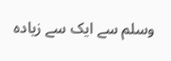وسلم سے ایک سے زیادہ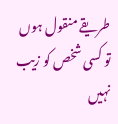طریقے منقول ہوں تو کسی شخص کو زیب نہیں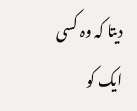دیتا کہ وہ کسی ایک کو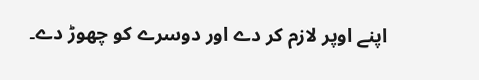اپنے اوپر لازم کر دے اور دوسرے کو چھوڑ دے۔